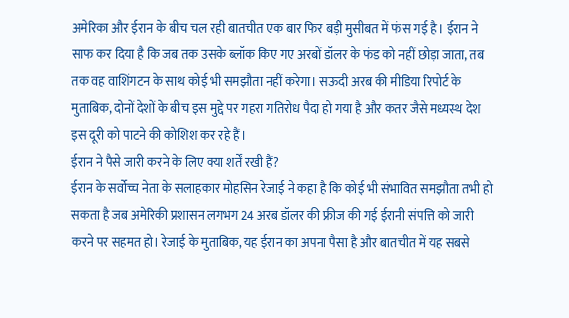अमेरिका और ईरान के बीच चल रही बातचीत एक बार फिर बड़ी मुसीबत में फंस गई है। ईरान ने साफ कर दिया है कि जब तक उसके ब्लॉक किए गए अरबों डॉलर के फंड को नहीं छोड़ा जाता, तब तक वह वाशिंगटन के साथ कोई भी समझौता नहीं करेगा। सऊदी अरब की मीडिया रिपोर्ट के मुताबिक, दोनों देशों के बीच इस मुद्दे पर गहरा गतिरोध पैदा हो गया है और कतर जैसे मध्यस्थ देश इस दूरी को पाटने की कोशिश कर रहे हैं।
ईरान ने पैसे जारी करने के लिए क्या शर्तें रखी हैं?
ईरान के सर्वोच्च नेता के सलाहकार मोहसिन रेजाई ने कहा है कि कोई भी संभावित समझौता तभी हो सकता है जब अमेरिकी प्रशासन लगभग 24 अरब डॉलर की फ्रीज की गई ईरानी संपत्ति को जारी करने पर सहमत हो। रेजाई के मुताबिक, यह ईरान का अपना पैसा है और बातचीत में यह सबसे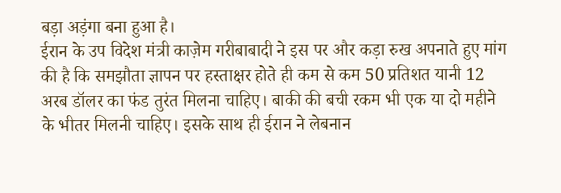बड़ा अड़ंगा बना हुआ है।
ईरान के उप विदेश मंत्री काज़ेम गरीबाबादी ने इस पर और कड़ा रुख अपनाते हुए मांग की है कि समझौता ज्ञापन पर हस्ताक्षर होते ही कम से कम 50 प्रतिशत यानी 12 अरब डॉलर का फंड तुरंत मिलना चाहिए। बाकी की बची रकम भी एक या दो महीने के भीतर मिलनी चाहिए। इसके साथ ही ईरान ने लेबनान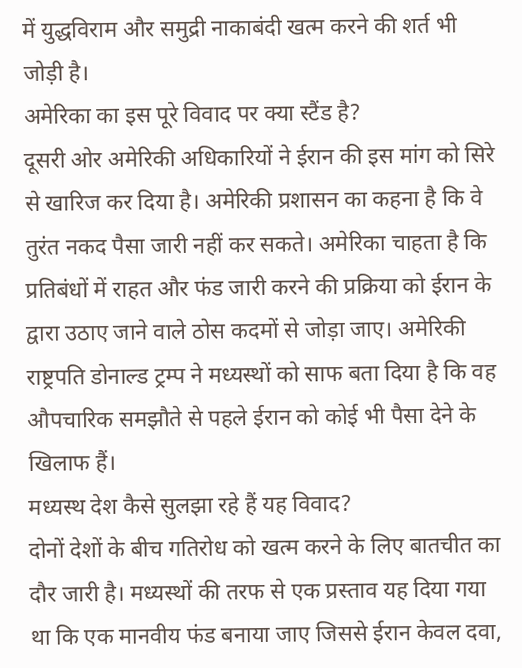में युद्धविराम और समुद्री नाकाबंदी खत्म करने की शर्त भी जोड़ी है।
अमेरिका का इस पूरे विवाद पर क्या स्टैंड है?
दूसरी ओर अमेरिकी अधिकारियों ने ईरान की इस मांग को सिरे से खारिज कर दिया है। अमेरिकी प्रशासन का कहना है कि वे तुरंत नकद पैसा जारी नहीं कर सकते। अमेरिका चाहता है कि प्रतिबंधों में राहत और फंड जारी करने की प्रक्रिया को ईरान के द्वारा उठाए जाने वाले ठोस कदमों से जोड़ा जाए। अमेरिकी राष्ट्रपति डोनाल्ड ट्रम्प ने मध्यस्थों को साफ बता दिया है कि वह औपचारिक समझौते से पहले ईरान को कोई भी पैसा देने के खिलाफ हैं।
मध्यस्थ देश कैसे सुलझा रहे हैं यह विवाद?
दोनों देशों के बीच गतिरोध को खत्म करने के लिए बातचीत का दौर जारी है। मध्यस्थों की तरफ से एक प्रस्ताव यह दिया गया था कि एक मानवीय फंड बनाया जाए जिससे ईरान केवल दवा,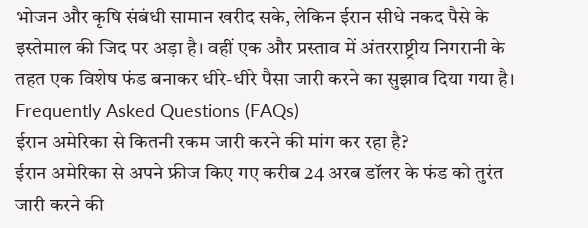भोजन और कृषि संबंधी सामान खरीद सके, लेकिन ईरान सीधे नकद पैसे के इस्तेमाल की जिद पर अड़ा है। वहीं एक और प्रस्ताव में अंतरराष्ट्रीय निगरानी के तहत एक विशेष फंड बनाकर धीरे-धीरे पैसा जारी करने का सुझाव दिया गया है।
Frequently Asked Questions (FAQs)
ईरान अमेरिका से कितनी रकम जारी करने की मांग कर रहा है?
ईरान अमेरिका से अपने फ्रीज किए गए करीब 24 अरब डॉलर के फंड को तुरंत जारी करने की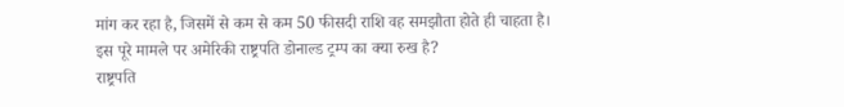मांग कर रहा है, जिसमें से कम से कम 50 फीसदी राशि वह समझौता होते ही चाहता है।
इस पूरे मामले पर अमेरिकी राष्ट्रपति डोनाल्ड ट्रम्प का क्या रुख है?
राष्ट्रपति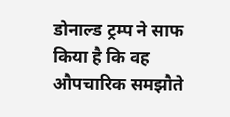डोनाल्ड ट्रम्प ने साफ किया है कि वह औपचारिक समझौते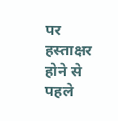पर हस्ताक्षर होने से पहले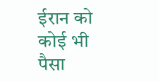ईरान को कोई भी पैसा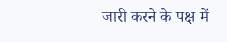जारी करने के पक्ष में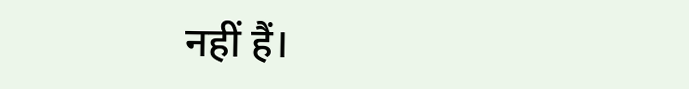नहीं हैं।